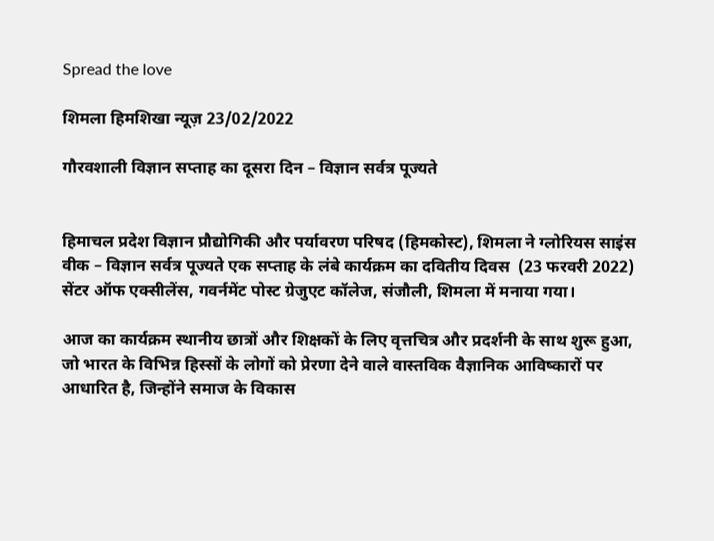Spread the love

शिमला हिमशिखा न्यूज़ 23/02/2022

गौरवशाली विज्ञान सप्ताह का दूसरा दिन – विज्ञान सर्वत्र पूज्यते


हिमाचल प्रदेश विज्ञान प्रौद्योगिकी और पर्यावरण परिषद (हिमकोस्ट), शिमला ने ग्लोरियस साइंस वीक – विज्ञान सर्वत्र पूज्यते एक सप्ताह के लंबे कार्यक्रम का दवितीय दिवस  (23 फरवरी 2022) सेंटर ऑफ एक्सीलेंस, गवर्नमेंट पोस्ट ग्रेजुएट कॉलेज, संजौली, शिमला में मनाया गया।

आज का कार्यक्रम स्थानीय छात्रों और शिक्षकों के लिए वृत्तचित्र और प्रदर्शनी के साथ शुरू हुआ, जो भारत के विभिन्न हिस्सों के लोगों को प्रेरणा देने वाले वास्तविक वैज्ञानिक आविष्कारों पर आधारित है, जिन्होंने समाज के विकास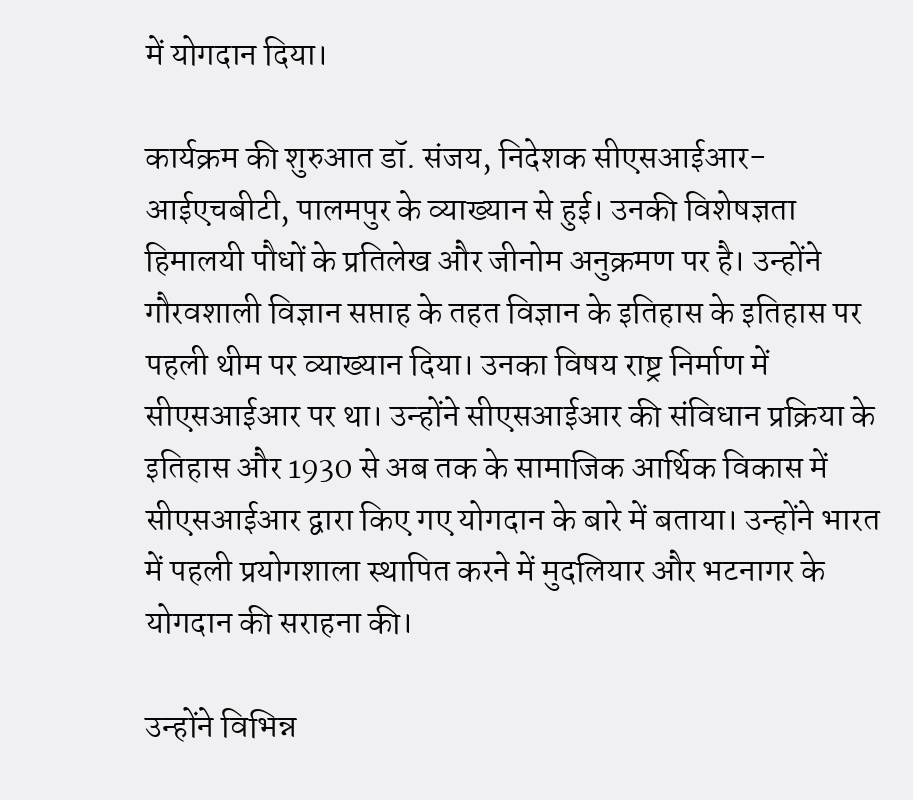में योगदान दिया।

कार्यक्रम की शुरुआत डॉ. संजय, निदेशक सीएसआईआर-आईएचबीटी, पालमपुर के व्याख्यान से हुई। उनकी विशेषज्ञता हिमालयी पौधों के प्रतिलेख और जीनोम अनुक्रमण पर है। उन्होंने गौरवशाली विज्ञान सप्ताह के तहत विज्ञान के इतिहास के इतिहास पर पहली थीम पर व्याख्यान दिया। उनका विषय राष्ट्र निर्माण में सीएसआईआर पर था। उन्होंने सीएसआईआर की संविधान प्रक्रिया के इतिहास और 1930 से अब तक के सामाजिक आर्थिक विकास में सीएसआईआर द्वारा किए गए योगदान के बारे में बताया। उन्होंने भारत में पहली प्रयोगशाला स्थापित करने में मुदलियार और भटनागर के योगदान की सराहना की।

उन्होंने विभिन्न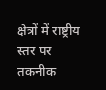क्षेत्रों में राष्ट्रीय स्तर पर तकनीक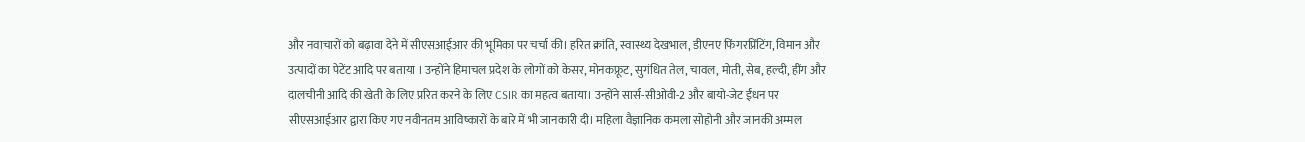और नवाचारों को बढ़ावा देने में सीएसआईआर की भूमिका पर चर्चा की। हरित क्रांति, स्वास्थ्य देखभाल, डीएनए फिंगरप्रिंटिंग, विमान और उत्पादों का पेटेंट आदि पर बताया । उन्होंने हिमाचल प्रदेश के लोगों को केसर, मोनकफ्रूट, सुगंधित तेल, चावल, मोती, सेब, हल्दी, हींग और दालचीनी आदि की खेती के लिए प्ररित करने के लिए CSIR का महत्व बताया। उन्होंने सार्स-सीओवी-2 और बायो-जेट ईंधन पर सीएसआईआर द्वारा किए गए नवीनतम आविष्कारों के बारे में भी जानकारी दी। महिला वैज्ञानिक कमला सोहोनी और जानकी अम्मल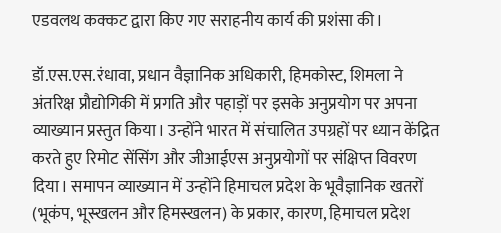एडवलथ कक्कट द्वारा किए गए सराहनीय कार्य की प्रशंसा की।

डॉ.एस.एस.रंधावा, प्रधान वैज्ञानिक अधिकारी, हिमकोस्ट, शिमला ने अंतरिक्ष प्रौद्योगिकी में प्रगति और पहाड़ों पर इसके अनुप्रयोग पर अपना व्याख्यान प्रस्तुत किया। उन्होंने भारत में संचालित उपग्रहों पर ध्यान केंद्रित करते हुए रिमोट सेंसिंग और जीआईएस अनुप्रयोगों पर संक्षिप्त विवरण दिया। समापन व्याख्यान में उन्होंने हिमाचल प्रदेश के भूवैज्ञानिक खतरों (भूकंप, भूस्खलन और हिमस्खलन) के प्रकार, कारण, हिमाचल प्रदेश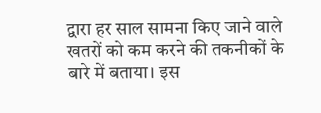द्वारा हर साल सामना किए जाने वाले खतरों को कम करने की तकनीकों के बारे में बताया। इस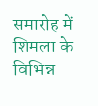समारोह में शिमला के विभिन्न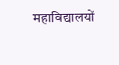महाविद्यालयों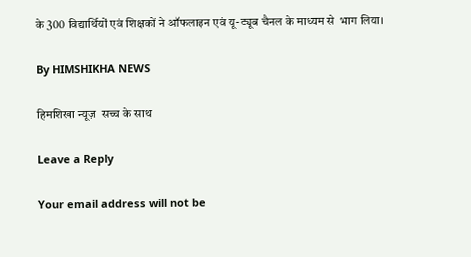के 300 विद्यार्थियों एवं शिक्षकों ने ऑफलाइन एवं यू-ट्यूब चैनल के माध्यम से  भाग लिया।

By HIMSHIKHA NEWS

हिमशिखा न्यूज़  सच्च के साथ

Leave a Reply

Your email address will not be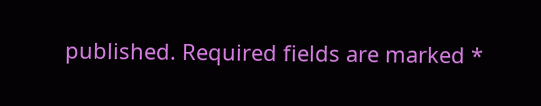published. Required fields are marked *